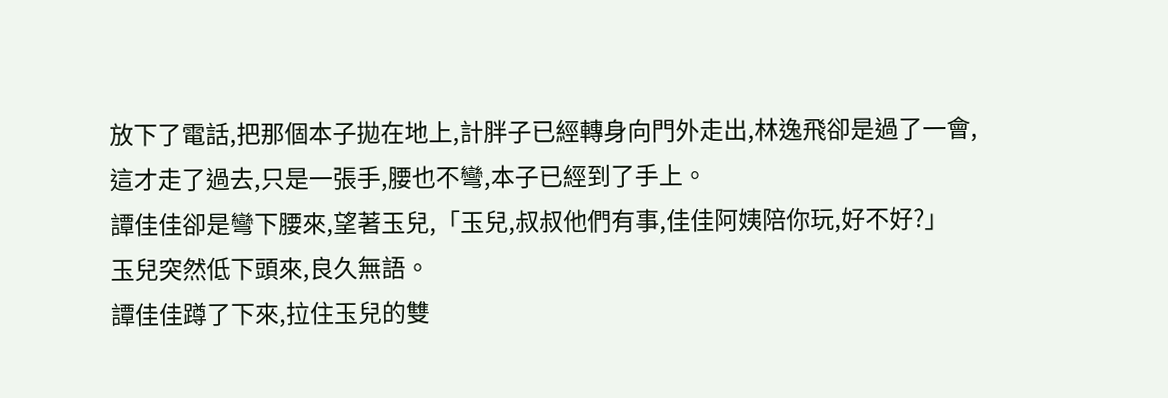放下了電話,把那個本子拋在地上,計胖子已經轉身向門外走出,林逸飛卻是過了一會,這才走了過去,只是一張手,腰也不彎,本子已經到了手上。
譚佳佳卻是彎下腰來,望著玉兒,「玉兒,叔叔他們有事,佳佳阿姨陪你玩,好不好?」
玉兒突然低下頭來,良久無語。
譚佳佳蹲了下來,拉住玉兒的雙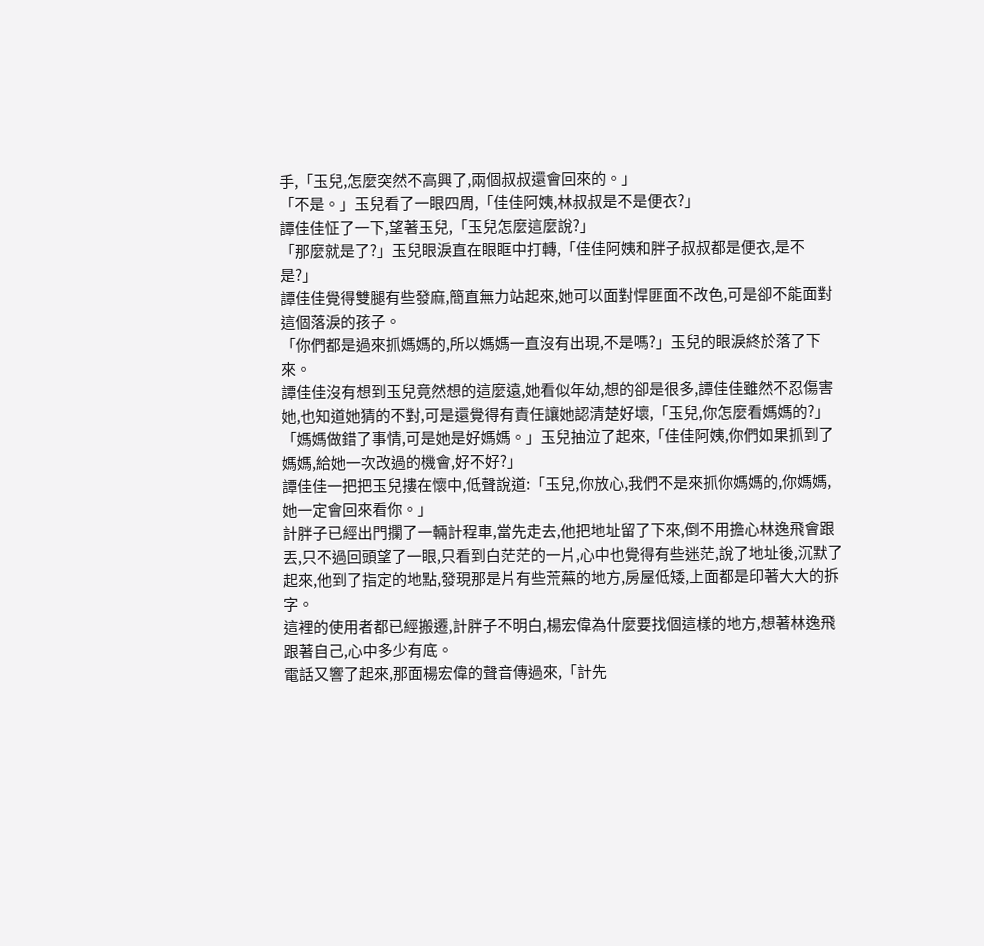手,「玉兒,怎麼突然不高興了,兩個叔叔還會回來的。」
「不是。」玉兒看了一眼四周,「佳佳阿姨,林叔叔是不是便衣?」
譚佳佳怔了一下,望著玉兒,「玉兒怎麼這麼說?」
「那麼就是了?」玉兒眼淚直在眼眶中打轉,「佳佳阿姨和胖子叔叔都是便衣,是不是?」
譚佳佳覺得雙腿有些發麻,簡直無力站起來,她可以面對悍匪面不改色,可是卻不能面對這個落淚的孩子。
「你們都是過來抓媽媽的,所以媽媽一直沒有出現,不是嗎?」玉兒的眼淚終於落了下來。
譚佳佳沒有想到玉兒竟然想的這麼遠,她看似年幼,想的卻是很多,譚佳佳雖然不忍傷害她,也知道她猜的不對,可是還覺得有責任讓她認清楚好壞,「玉兒,你怎麼看媽媽的?」
「媽媽做錯了事情,可是她是好媽媽。」玉兒抽泣了起來,「佳佳阿姨,你們如果抓到了媽媽,給她一次改過的機會,好不好?」
譚佳佳一把把玉兒摟在懷中,低聲說道:「玉兒,你放心,我們不是來抓你媽媽的,你媽媽,她一定會回來看你。」
計胖子已經出門攔了一輛計程車,當先走去,他把地址留了下來,倒不用擔心林逸飛會跟丟,只不過回頭望了一眼,只看到白茫茫的一片,心中也覺得有些迷茫,說了地址後,沉默了起來,他到了指定的地點,發現那是片有些荒蕪的地方,房屋低矮,上面都是印著大大的拆字。
這裡的使用者都已經搬遷,計胖子不明白,楊宏偉為什麼要找個這樣的地方,想著林逸飛跟著自己,心中多少有底。
電話又響了起來,那面楊宏偉的聲音傳過來,「計先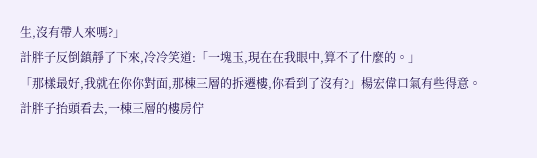生,沒有帶人來嗎?」
計胖子反倒鎮靜了下來,冷冷笑道:「一塊玉,現在在我眼中,算不了什麼的。」
「那樣最好,我就在你你對面,那棟三層的拆遷樓,你看到了沒有?」楊宏偉口氣有些得意。
計胖子抬頭看去,一棟三層的樓房佇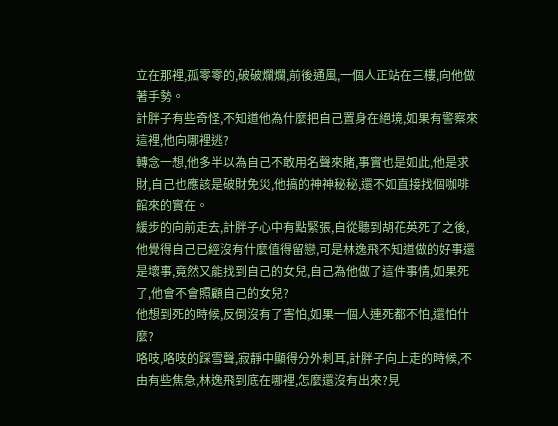立在那裡,孤零零的,破破爛爛,前後通風,一個人正站在三樓,向他做著手勢。
計胖子有些奇怪,不知道他為什麼把自己置身在絕境,如果有警察來這裡,他向哪裡逃?
轉念一想,他多半以為自己不敢用名聲來賭,事實也是如此,他是求財,自己也應該是破財免災,他搞的神神秘秘,還不如直接找個咖啡館來的實在。
緩步的向前走去,計胖子心中有點緊張,自從聽到胡花英死了之後,他覺得自己已經沒有什麼值得留戀,可是林逸飛不知道做的好事還是壞事,竟然又能找到自己的女兒,自己為他做了這件事情,如果死了,他會不會照顧自己的女兒?
他想到死的時候,反倒沒有了害怕,如果一個人連死都不怕,還怕什麼?
咯吱,咯吱的踩雪聲,寂靜中顯得分外刺耳,計胖子向上走的時候,不由有些焦急,林逸飛到底在哪裡,怎麼還沒有出來?見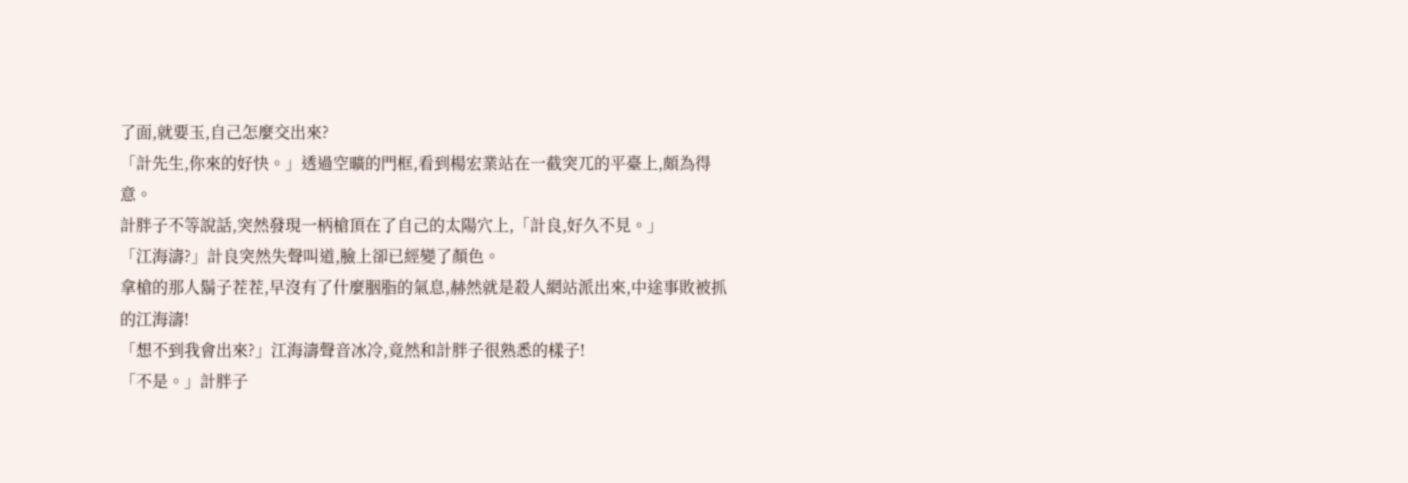了面,就要玉,自己怎麼交出來?
「計先生,你來的好快。」透過空曠的門框,看到楊宏業站在一截突兀的平臺上,頗為得意。
計胖子不等說話,突然發現一柄槍頂在了自己的太陽穴上,「計良,好久不見。」
「江海濤?」計良突然失聲叫道,臉上卻已經變了顏色。
拿槍的那人鬍子茬茬,早沒有了什麼胭脂的氣息,赫然就是殺人網站派出來,中途事敗被抓的江海濤!
「想不到我會出來?」江海濤聲音冰冷,竟然和計胖子很熟悉的樣子!
「不是。」計胖子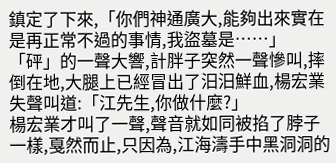鎮定了下來,「你們神通廣大,能夠出來實在是再正常不過的事情,我盜墓是……」
「砰」的一聲大響,計胖子突然一聲慘叫,摔倒在地,大腿上已經冒出了汩汩鮮血,楊宏業失聲叫道:「江先生,你做什麼?」
楊宏業才叫了一聲,聲音就如同被掐了脖子一樣,戛然而止,只因為,江海濤手中黑洞洞的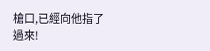槍口,已經向他指了過來!